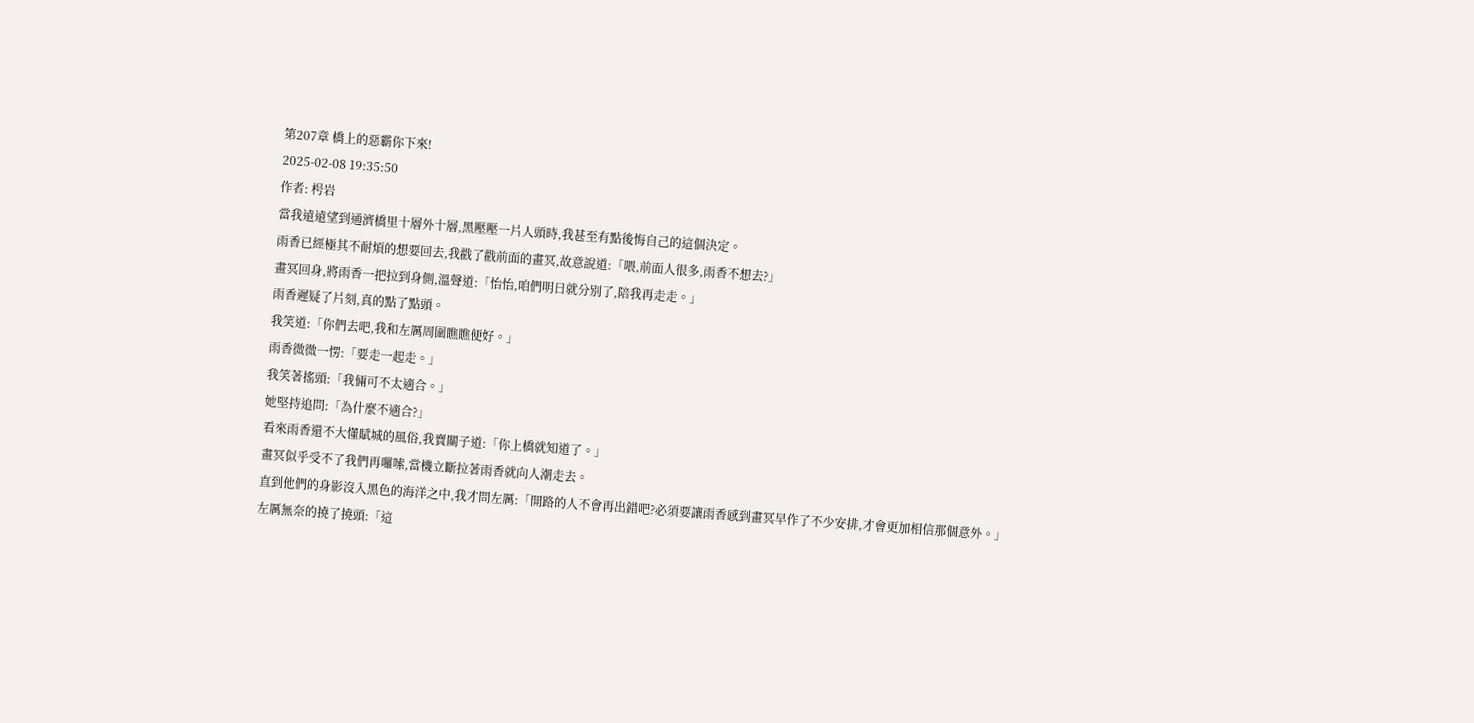第207章 橋上的惡霸你下來!
2025-02-08 19:35:50
作者: 枵岩
當我遠遠望到通濟橋里十層外十層,黑壓壓一片人頭時,我甚至有點後悔自己的這個決定。
雨香已經極其不耐煩的想要回去,我戳了戳前面的畫冥,故意說道:「喂,前面人很多,雨香不想去?」
畫冥回身,將雨香一把拉到身側,溫聲道:「怡怡,咱們明日就分別了,陪我再走走。」
雨香遲疑了片刻,真的點了點頭。
我笑道:「你們去吧,我和左厲周圍瞧瞧便好。」
雨香微微一愣:「要走一起走。」
我笑著搖頭:「我倆可不太適合。」
她堅持追問:「為什麼不適合?」
看來雨香還不大懂賦城的風俗,我賣關子道:「你上橋就知道了。」
畫冥似乎受不了我們再囉嗦,當機立斷拉著雨香就向人潮走去。
直到他們的身影沒入黑色的海洋之中,我才問左厲:「開路的人不會再出錯吧?必須要讓雨香感到畫冥早作了不少安排,才會更加相信那個意外。」
左厲無奈的撓了撓頭:「這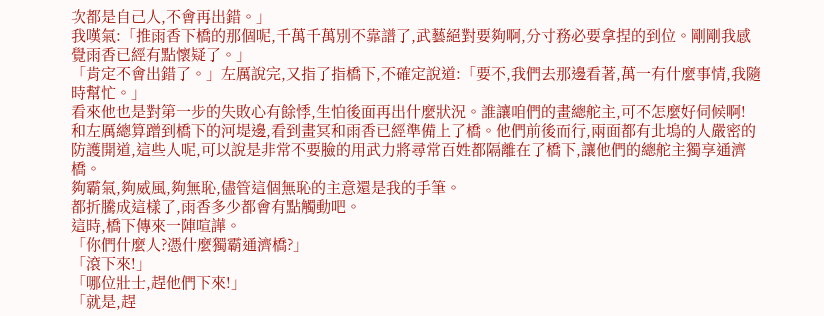次都是自己人,不會再出錯。」
我嘆氣:「推雨香下橋的那個呢,千萬千萬別不靠譜了,武藝絕對要夠啊,分寸務必要拿捏的到位。剛剛我感覺雨香已經有點懷疑了。」
「肯定不會出錯了。」左厲說完,又指了指橋下,不確定說道:「要不,我們去那邊看著,萬一有什麼事情,我隨時幫忙。」
看來他也是對第一步的失敗心有餘悸,生怕後面再出什麼狀況。誰讓咱們的畫總舵主,可不怎麼好伺候啊!
和左厲總算蹭到橋下的河堤邊,看到畫冥和雨香已經準備上了橋。他們前後而行,兩面都有北塢的人嚴密的防護開道,這些人呢,可以說是非常不要臉的用武力將尋常百姓都隔離在了橋下,讓他們的總舵主獨享通濟橋。
夠霸氣,夠威風,夠無恥,儘管這個無恥的主意還是我的手筆。
都折騰成這樣了,雨香多少都會有點觸動吧。
這時,橋下傳來一陣喧譁。
「你們什麼人?憑什麼獨霸通濟橋?」
「滾下來!」
「哪位壯士,趕他們下來!」
「就是,趕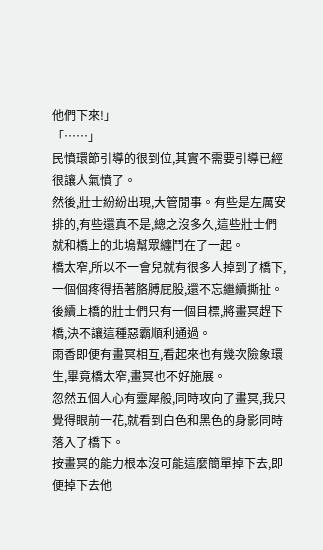他們下來!」
「……」
民憤環節引導的很到位,其實不需要引導已經很讓人氣憤了。
然後,壯士紛紛出現,大管閒事。有些是左厲安排的,有些還真不是,總之沒多久,這些壯士們就和橋上的北塢幫眾纏鬥在了一起。
橋太窄,所以不一會兒就有很多人掉到了橋下,一個個疼得捂著胳膊屁股,還不忘繼續撕扯。
後續上橋的壯士們只有一個目標,將畫冥趕下橋,決不讓這種惡霸順利通過。
雨香即便有畫冥相互,看起來也有幾次險象環生,畢竟橋太窄,畫冥也不好施展。
忽然五個人心有靈犀般,同時攻向了畫冥,我只覺得眼前一花,就看到白色和黑色的身影同時落入了橋下。
按畫冥的能力根本沒可能這麼簡單掉下去,即便掉下去他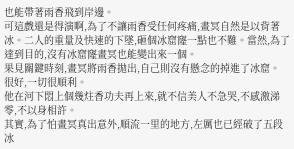也能帶著雨香飛到岸邊。
可這戲還是得演啊,為了不讓雨香受任何疼痛,畫冥自然是以背著冰。二人的重量及快速的下墜,砸個冰窟窿一點也不難。當然,為了達到目的,沒有冰窟窿畫冥也能變出來一個。
果見關鍵時刻,畫冥將雨香拋出,自己則沒有懸念的掉進了冰窟。
很好,一切很順利。
他在河下悶上個幾炷香功夫再上來,就不信美人不急哭,不感激涕零,不以身相許。
其實,為了怕畫冥真出意外,順流一里的地方,左厲也已經破了五段冰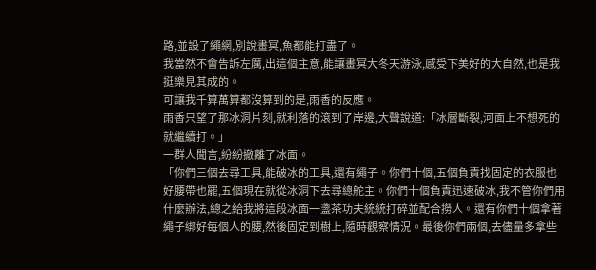路,並設了繩網,別說畫冥,魚都能打盡了。
我當然不會告訴左厲,出這個主意,能讓畫冥大冬天游泳,感受下美好的大自然,也是我挺樂見其成的。
可讓我千算萬算都沒算到的是,雨香的反應。
雨香只望了那冰洞片刻,就利落的滾到了岸邊,大聲說道:「冰層斷裂,河面上不想死的就繼續打。」
一群人聞言,紛紛撤離了冰面。
「你們三個去尋工具,能破冰的工具,還有繩子。你們十個,五個負責找固定的衣服也好腰帶也罷,五個現在就從冰洞下去尋總舵主。你們十個負責迅速破冰,我不管你們用什麼辦法,總之給我將這段冰面一盞茶功夫統統打碎並配合撈人。還有你們十個拿著繩子綁好每個人的腰,然後固定到樹上,隨時觀察情況。最後你們兩個,去儘量多拿些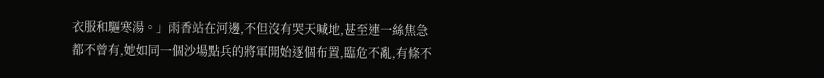衣服和驅寒湯。」雨香站在河邊,不但沒有哭天喊地,甚至連一絲焦急都不曾有,她如同一個沙場點兵的將軍開始逐個布置,臨危不亂,有條不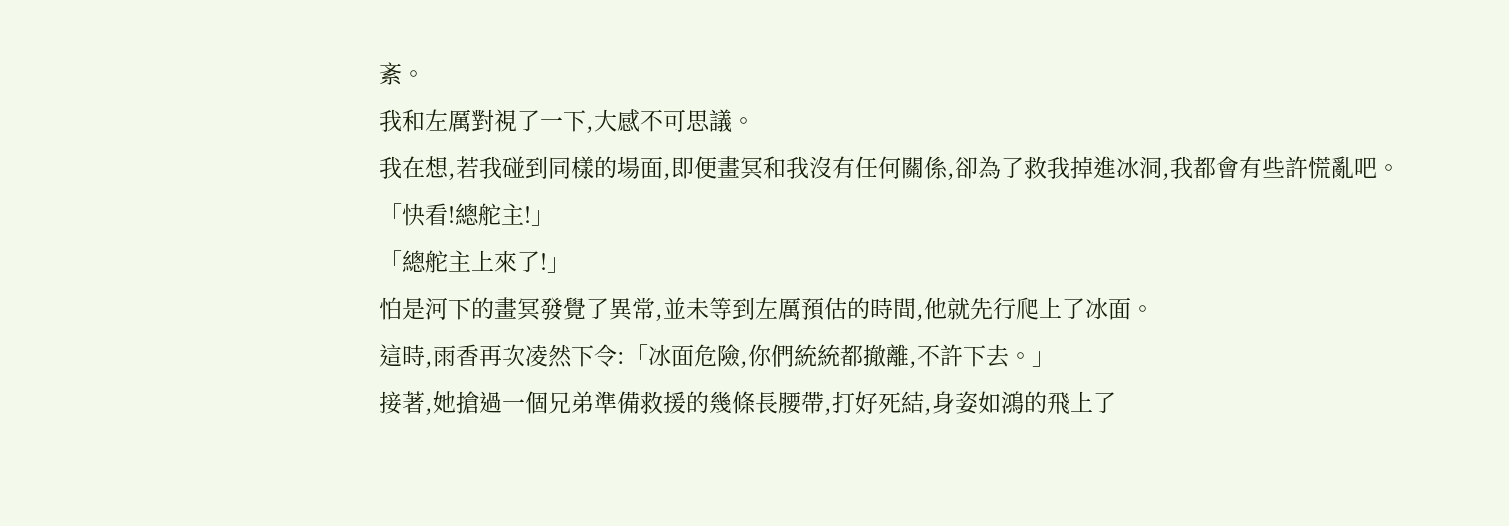紊。
我和左厲對視了一下,大感不可思議。
我在想,若我碰到同樣的場面,即便畫冥和我沒有任何關係,卻為了救我掉進冰洞,我都會有些許慌亂吧。
「快看!總舵主!」
「總舵主上來了!」
怕是河下的畫冥發覺了異常,並未等到左厲預估的時間,他就先行爬上了冰面。
這時,雨香再次凌然下令:「冰面危險,你們統統都撤離,不許下去。」
接著,她搶過一個兄弟準備救援的幾條長腰帶,打好死結,身姿如鴻的飛上了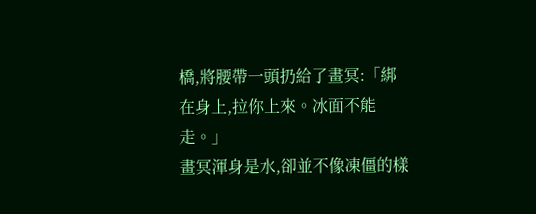橋,將腰帶一頭扔給了畫冥:「綁在身上,拉你上來。冰面不能走。」
畫冥渾身是水,卻並不像凍僵的樣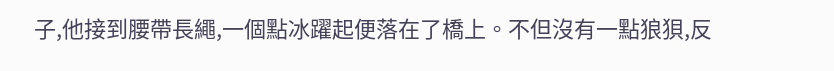子,他接到腰帶長繩,一個點冰躍起便落在了橋上。不但沒有一點狼狽,反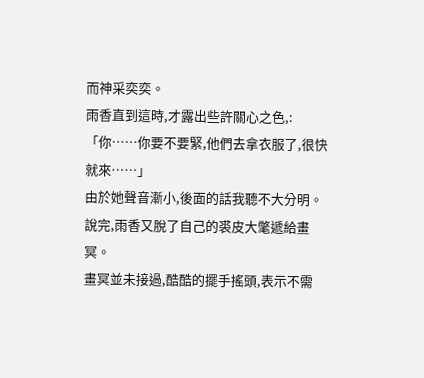而神采奕奕。
雨香直到這時,才露出些許關心之色,:「你……你要不要緊,他們去拿衣服了,很快就來……」
由於她聲音漸小,後面的話我聽不大分明。
說完,雨香又脫了自己的裘皮大氅遞給畫冥。
畫冥並未接過,酷酷的擺手搖頭,表示不需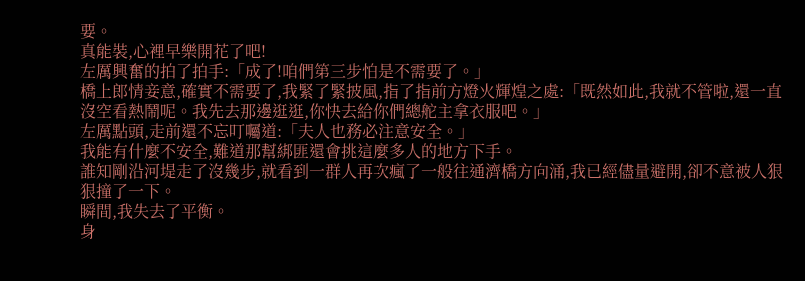要。
真能裝,心裡早樂開花了吧!
左厲興奮的拍了拍手:「成了!咱們第三步怕是不需要了。」
橋上郎情妾意,確實不需要了,我緊了緊披風,指了指前方燈火輝煌之處:「既然如此,我就不管啦,還一直沒空看熱鬧呢。我先去那邊逛逛,你快去給你們總舵主拿衣服吧。」
左厲點頭,走前還不忘叮囑道:「夫人也務必注意安全。」
我能有什麼不安全,難道那幫綁匪還會挑這麼多人的地方下手。
誰知剛沿河堤走了沒幾步,就看到一群人再次瘋了一般往通濟橋方向涌,我已經儘量避開,卻不意被人狠狠撞了一下。
瞬間,我失去了平衡。
身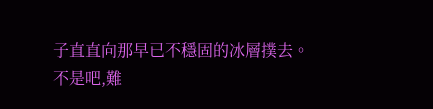子直直向那早已不穩固的冰層撲去。
不是吧,難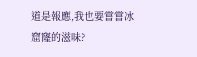道是報應,我也要嘗嘗冰窟窿的滋味?